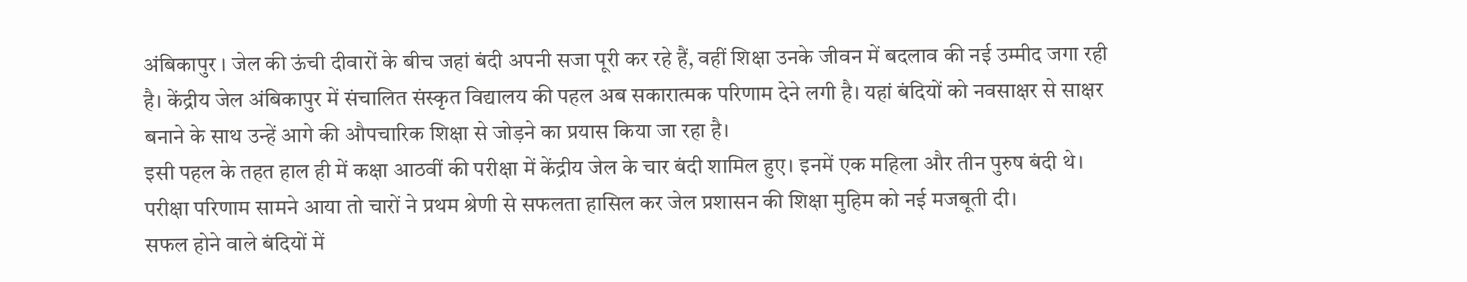अंबिकापुर । जेल की ऊंची दीवारों के बीच जहां बंदी अपनी सजा पूरी कर रहे हैं, वहीं शिक्षा उनके जीवन में बदलाव की नई उम्मीद जगा रही है। केंद्रीय जेल अंबिकापुर में संचालित संस्कृत विद्यालय की पहल अब सकारात्मक परिणाम देने लगी है। यहां बंदियों को नवसाक्षर से साक्षर बनाने के साथ उन्हें आगे की औपचारिक शिक्षा से जोड़ने का प्रयास किया जा रहा है।
इसी पहल के तहत हाल ही में कक्षा आठवीं की परीक्षा में केंद्रीय जेल के चार बंदी शामिल हुए। इनमें एक महिला और तीन पुरुष बंदी थे। परीक्षा परिणाम सामने आया तो चारों ने प्रथम श्रेणी से सफलता हासिल कर जेल प्रशासन की शिक्षा मुहिम को नई मजबूती दी।
सफल होने वाले बंदियों में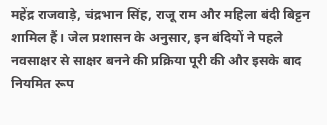महेंद्र राजवाड़े, चंद्रभान सिंह, राजू राम और महिला बंदी बिट्टन शामिल हैं। जेल प्रशासन के अनुसार, इन बंदियों ने पहले नवसाक्षर से साक्षर बनने की प्रक्रिया पूरी की और इसके बाद नियमित रूप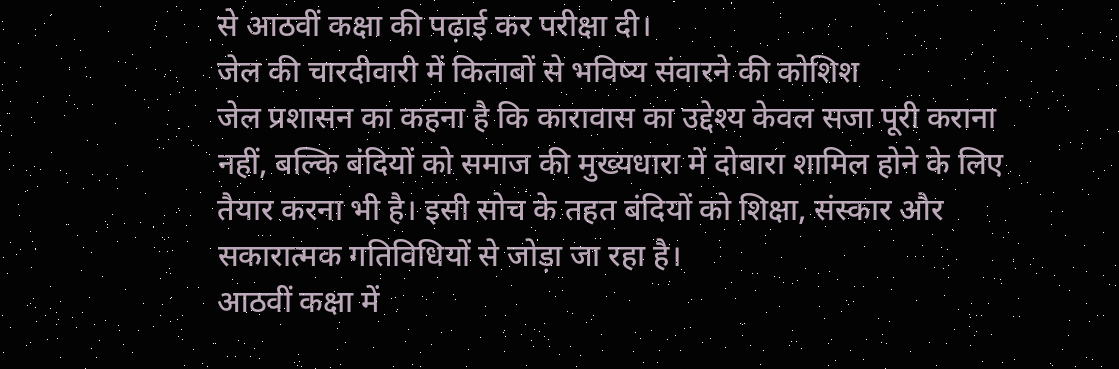से आठवीं कक्षा की पढ़ाई कर परीक्षा दी।
जेल की चारदीवारी में किताबों से भविष्य संवारने की कोशिश
जेल प्रशासन का कहना है कि कारावास का उद्देश्य केवल सजा पूरी कराना नहीं, बल्कि बंदियों को समाज की मुख्यधारा में दोबारा शामिल होने के लिए तैयार करना भी है। इसी सोच के तहत बंदियों को शिक्षा, संस्कार और सकारात्मक गतिविधियों से जोड़ा जा रहा है।
आठवीं कक्षा में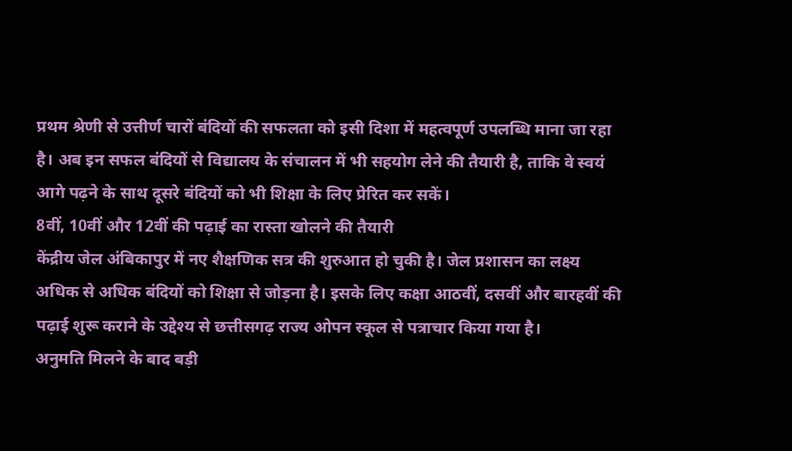प्रथम श्रेणी से उत्तीर्ण चारों बंदियों की सफलता को इसी दिशा में महत्वपूर्ण उपलब्धि माना जा रहा है। अब इन सफल बंदियों से विद्यालय के संचालन में भी सहयोग लेने की तैयारी है, ताकि वे स्वयं आगे पढ़ने के साथ दूसरे बंदियों को भी शिक्षा के लिए प्रेरित कर सकें।
8वीं, 10वीं और 12वीं की पढ़ाई का रास्ता खोलने की तैयारी
केंद्रीय जेल अंबिकापुर में नए शैक्षणिक सत्र की शुरुआत हो चुकी है। जेल प्रशासन का लक्ष्य अधिक से अधिक बंदियों को शिक्षा से जोड़ना है। इसके लिए कक्षा आठवीं, दसवीं और बारहवीं की पढ़ाई शुरू कराने के उद्देश्य से छत्तीसगढ़ राज्य ओपन स्कूल से पत्राचार किया गया है।
अनुमति मिलने के बाद बड़ी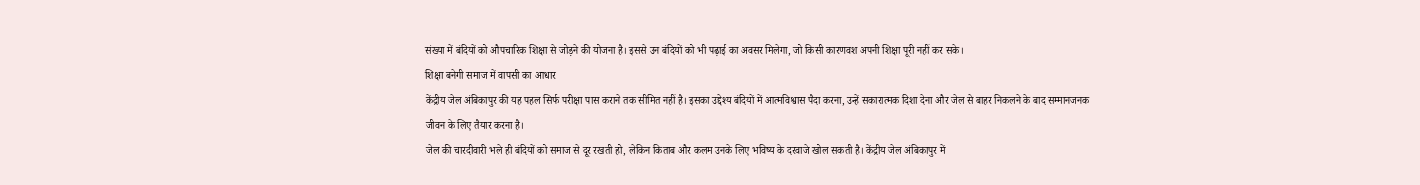संख्या में बंदियों को औपचारिक शिक्षा से जोड़ने की योजना है। इससे उन बंदियों को भी पढ़ाई का अवसर मिलेगा, जो किसी कारणवश अपनी शिक्षा पूरी नहीं कर सके।
शिक्षा बनेगी समाज में वापसी का आधार
केंद्रीय जेल अंबिकापुर की यह पहल सिर्फ परीक्षा पास कराने तक सीमित नहीं है। इसका उद्देश्य बंदियों में आत्मविश्वास पैदा करना, उन्हें सकारात्मक दिशा देना और जेल से बाहर निकलने के बाद सम्मानजनक जीवन के लिए तैयार करना है।
जेल की चारदीवारी भले ही बंदियों को समाज से दूर रखती हो, लेकिन किताब और कलम उनके लिए भविष्य के दरवाजे खोल सकती है। केंद्रीय जेल अंबिकापुर में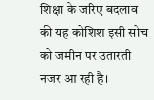शिक्षा के जरिए बदलाव की यह कोशिश इसी सोच को जमीन पर उतारती नजर आ रही है।